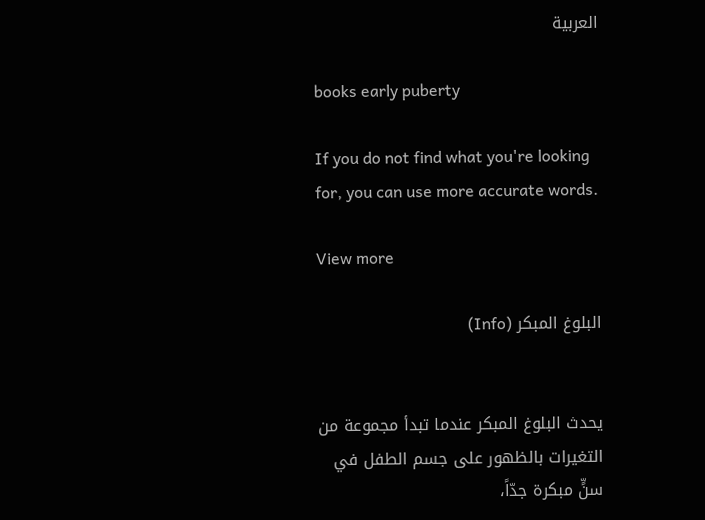العربية

books early puberty

If you do not find what you're looking for, you can use more accurate words.

View more

البلوغ المبكر (Info)


يحدث البلوغ المبكر عندما تبدأ مجموعة من التغيرات بالظهور على جسم الطفل في سنٍّ مبكرة جدّاً،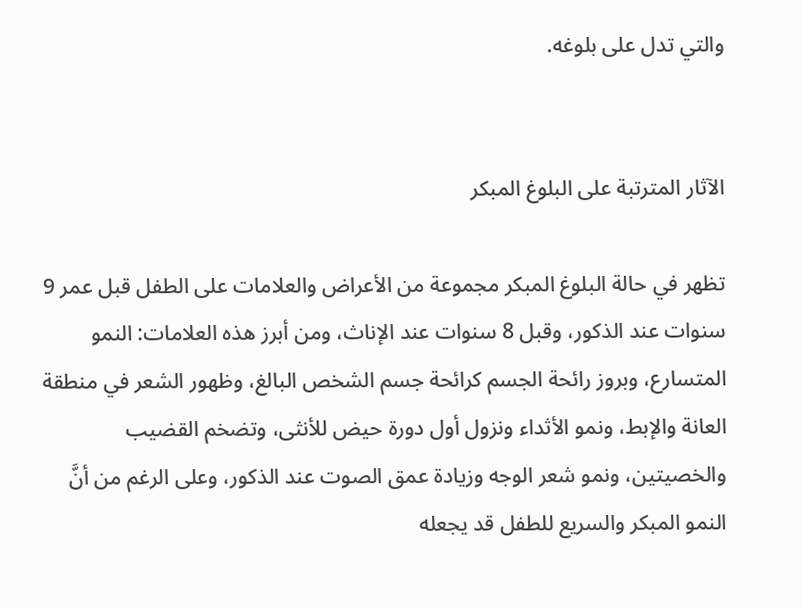والتي تدل على بلوغه.


الآثار المترتبة على البلوغ المبكر

تظهر في حالة البلوغ المبكر مجموعة من الأعراض والعلامات على الطفل قبل عمر 9 سنوات عند الذكور، وقبل 8 سنوات عند الإناث، ومن أبرز هذه العلامات: النمو المتسارع، وبروز رائحة الجسم كرائحة جسم الشخص البالغ، وظهور الشعر في منطقة العانة والإبط، ونمو الأثداء ونزول أول دورة حيض للأنثى، وتضخم القضيب والخصيتين، ونمو شعر الوجه وزيادة عمق الصوت عند الذكور، وعلى الرغم من أنَّ النمو المبكر والسريع للطفل قد يجعله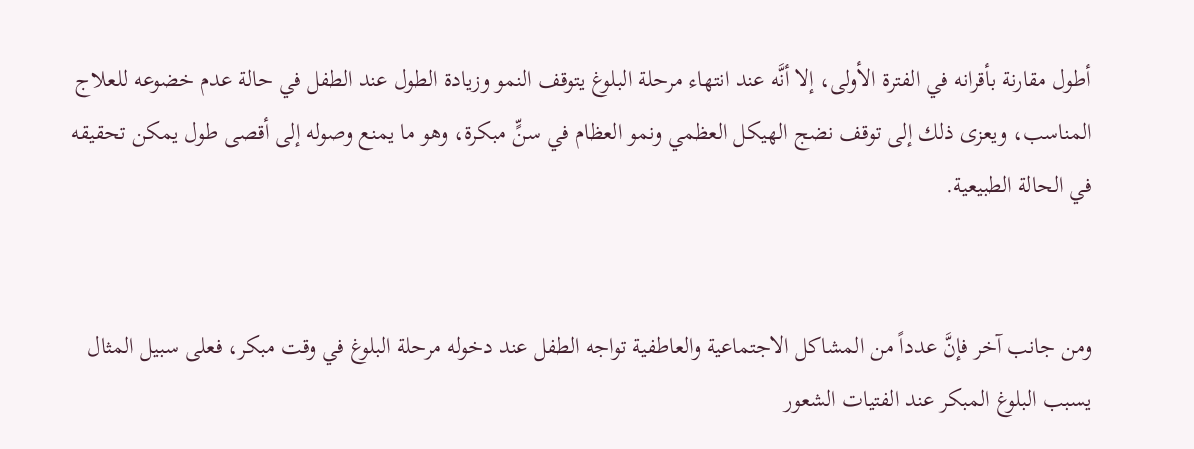أطول مقارنة بأقرانه في الفترة الأولى، إلا أنَّه عند انتهاء مرحلة البلوغ يتوقف النمو وزيادة الطول عند الطفل في حالة عدم خضوعه للعلاج المناسب، ويعزى ذلك إلى توقف نضج الهيكل العظمي ونمو العظام في سنٍّ مبكرة، وهو ما يمنع وصوله إلى أقصى طول يمكن تحقيقه في الحالة الطبيعية.


ومن جانب آخر فإنَّ عدداً من المشاكل الاجتماعية والعاطفية تواجه الطفل عند دخوله مرحلة البلوغ في وقت مبكر، فعلى سبيل المثال يسبب البلوغ المبكر عند الفتيات الشعور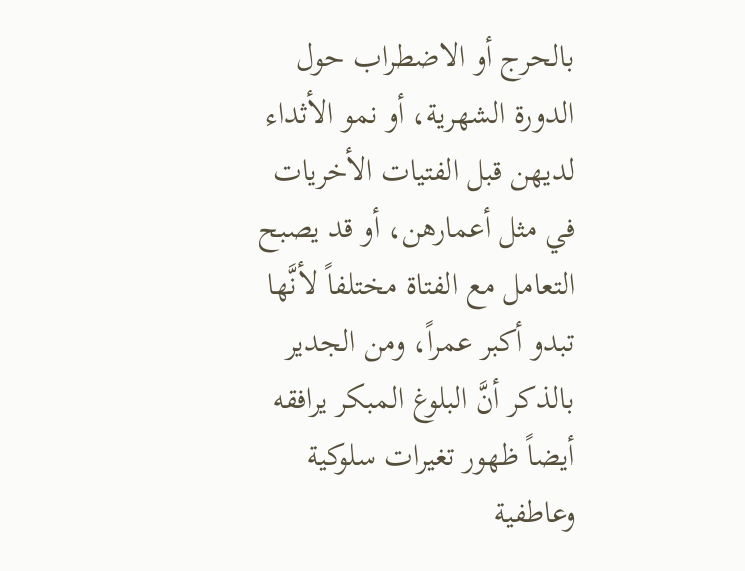بالحرج أو الاضطراب حول الدورة الشهرية، أو نمو الأثداء لديهن قبل الفتيات الأخريات في مثل أعمارهن، أو قد يصبح التعامل مع الفتاة مختلفاً لأنَّها تبدو أكبر عمراً، ومن الجدير بالذكر أنَّ البلوغ المبكر يرافقه أيضاً ظهور تغيرات سلوكية وعاطفية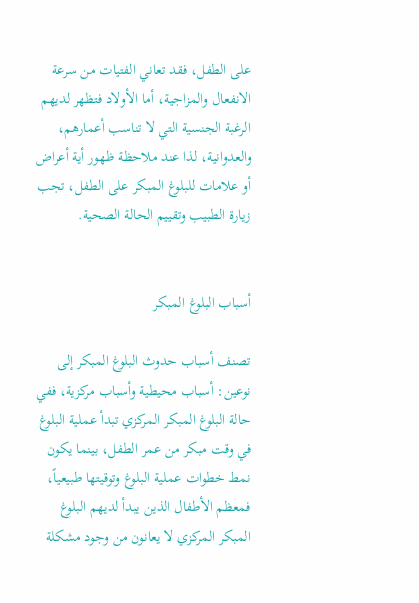على الطفل، فقد تعاني الفتيات من سرعة الانفعال والمزاجية، أما الأولاد فتظهر لديهم الرغبة الجنسية التي لا تناسب أعمارهم، والعدوانية، لذا عند ملاحظة ظهور أية أعراض أو علامات للبلوغ المبكر على الطفل، تجب زيارة الطبيب وتقييم الحالة الصحية.


أسباب البلوغ المبكر

تصنف أسباب حدوث البلوغ المبكر إلى نوعين: أسباب محيطية وأسباب مركزية، ففي حالة البلوغ المبكر المركزي تبدأ عملية البلوغ في وقت مبكر من عمر الطفل، بينما يكون نمط خطوات عملية البلوغ وتوقيتها طبيعياً، فمعظم الأطفال الذين يبدأ لديهم البلوغ المبكر المركزي لا يعانون من وجود مشكلة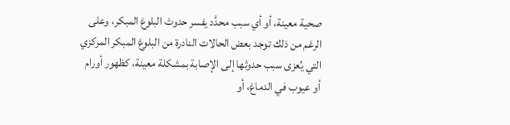صحية معينة، أو أي سبب محدَّد يفسر حدوث البلوغ المبكر، وعلى الرغم من ذلك توجد بعض الحالات النادرة من البلوغ المبكر المركزي التي يُعزى سبب حدوثها إلى الإصابة بمشكلة معينة، كظهور أورام أو عيوب في الدماغ، أو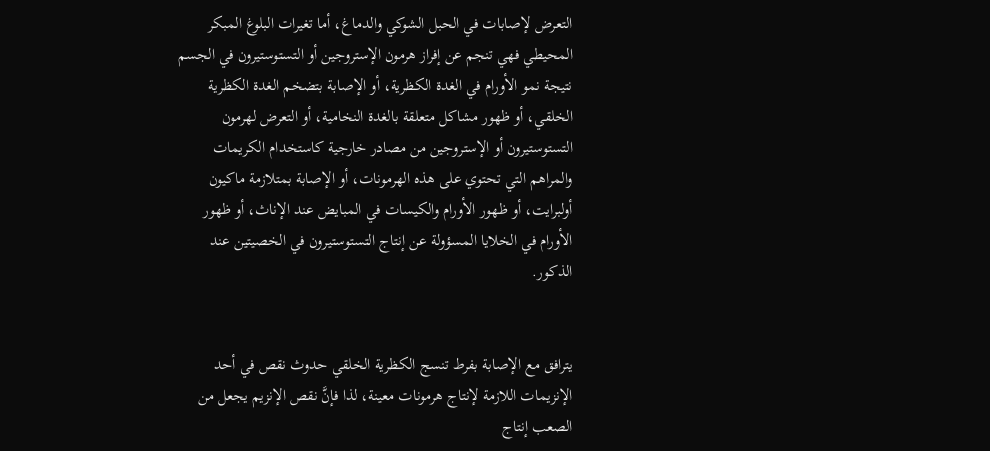التعرض لإصابات في الحبل الشوكي والدماغ، أما تغيرات البلوغ المبكر المحيطي فهي تنجم عن إفراز هرمون الإستروجين أو التستوستيرون في الجسم نتيجة نمو الأورام في الغدة الكظرية، أو الإصابة بتضخم الغدة الكظرية الخلقي، أو ظهور مشاكل متعلقة بالغدة النخامية، أو التعرض لهرمون التستوستيرون أو الإستروجين من مصادر خارجية كاستخدام الكريمات والمراهم التي تحتوي على هذه الهرمونات، أو الإصابة بمتلازمة ماكيون أولبرايت، أو ظهور الأورام والكيسات في المبايض عند الإناث، أو ظهور الأورام في الخلايا المسؤولة عن إنتاج التستوستيرون في الخصيتين عند الذكور.


يترافق مع الإصابة بفرط تنسج الكظرية الخلقي حدوث نقص في أحد الإنزيمات اللازمة لإنتاج هرمونات معينة، لذا فإنَّ نقص الإنزيم يجعل من الصعب إنتاج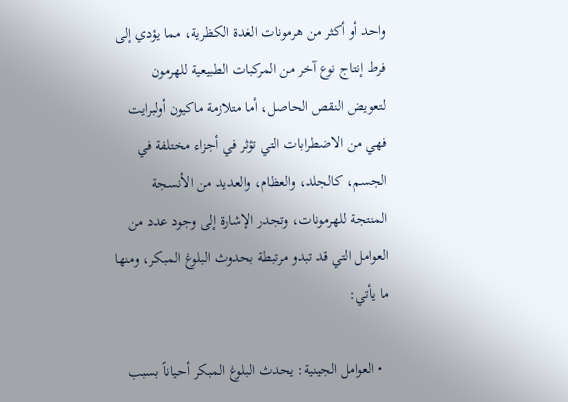واحد أو أكثر من هرمونات الغدة الكظرية، مما يؤدي إلى فرط إنتاج نوع آخر من المركبات الطبيعية للهرمون لتعويض النقص الحاصل، أما متلازمة ماكيون أولبرايت فهي من الاضطرابات التي تؤثر في أجزاء مختلفة في الجسم، كالجلد، والعظام، والعديد من الأنسجة المنتجة للهرمونات، وتجدر الإشارة إلى وجود عدد من العوامل التي قد تبدو مرتبطة بحدوث البلوغ المبكر، ومنها ما يأتي:

  • العوامل الجينية: يحدث البلوغ المبكر أحياناً بسبب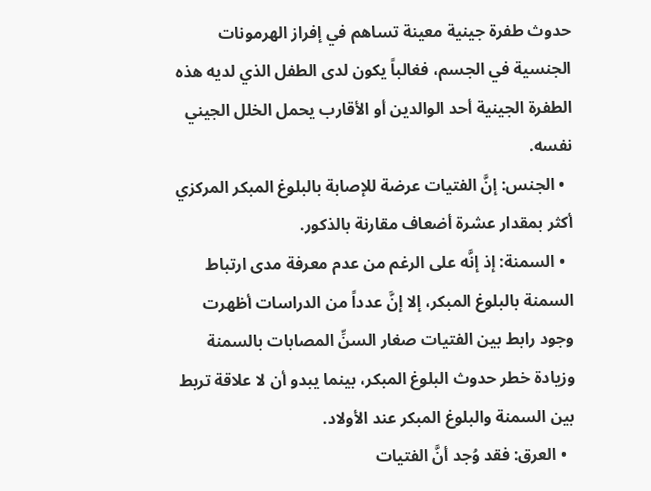حدوث طفرة جينية معينة تساهم في إفراز الهرمونات الجنسية في الجسم، فغالباً يكون لدى الطفل الذي لديه هذه الطفرة الجينية أحد الوالدين أو الأقارب يحمل الخلل الجيني نفسه.
  • الجنس: إنَّ الفتيات عرضة للإصابة بالبلوغ المبكر المركزي أكثر بمقدار عشرة أضعاف مقارنة بالذكور.
  • السمنة: إذ إنَّه على الرغم من عدم معرفة مدى ارتباط السمنة بالبلوغ المبكر، إلا إنَّ عدداً من الدراسات أظهرت وجود رابط بين الفتيات صغار السنِّ المصابات بالسمنة وزيادة خطر حدوث البلوغ المبكر، بينما يبدو أن لا علاقة تربط بين السمنة والبلوغ المبكر عند الأولاد.
  • العرق: فقد وُجد أنَّ الفتيات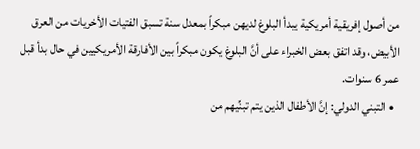من أصول إفريقية أمريكية يبدأ البلوغ لديهن مبكراً بمعدل سنة تسبق الفتيات الأخريات من العرق الأبيض، وقد اتفق بعض الخبراء على أنَّ البلوغ يكون مبكراً بين الأفارقة الأمريكيين في حال بدأ قبل عمر 6 سنوات.
  • التبني الدولي: إنَّ الأطفال الذين يتم تبنِّيهم من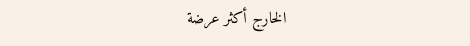الخارج أكثر عرضة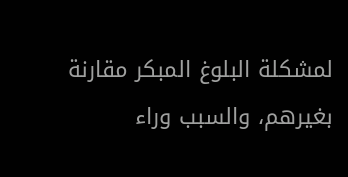لمشكلة البلوغ المبكر مقارنة بغيرهم، والسبب وراء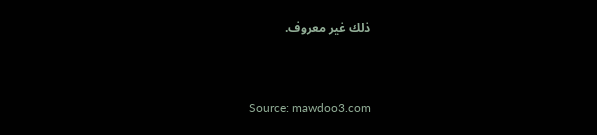ذلك غير معروف.


Source: mawdoo3.com